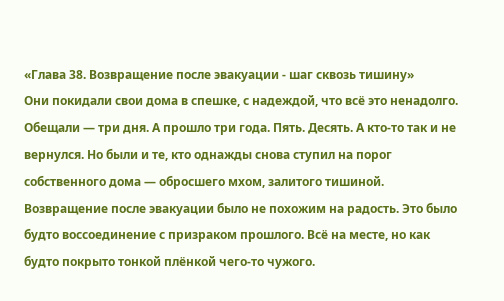«Глава 38. Возвращение после эвакуации - шаг сквозь тишину»
Они покидали свои дома в спешке, с надеждой, что всё это ненадолго. Обещали — три дня. А прошло три года. Пять. Десять. А кто-то так и не вернулся. Но были и те, кто однажды снова ступил на порог собственного дома — обросшего мхом, залитого тишиной.
Возвращение после эвакуации было не похожим на радость. Это было будто воссоединение с призраком прошлого. Всё на месте, но как будто покрыто тонкой плёнкой чего-то чужого.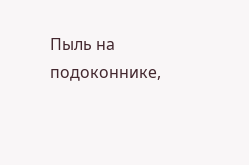Пыль на подоконнике,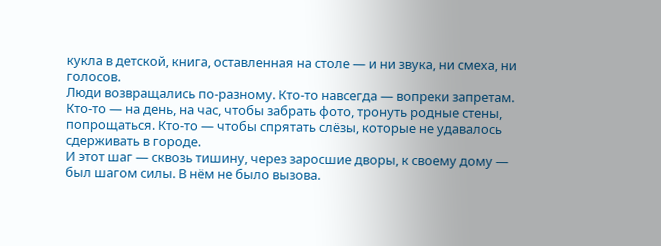кукла в детской, книга, оставленная на столе — и ни звука, ни смеха, ни голосов.
Люди возвращались по-разному. Кто-то навсегда — вопреки запретам. Кто-то — на день, на час, чтобы забрать фото, тронуть родные стены, попрощаться. Кто-то — чтобы спрятать слёзы, которые не удавалось сдерживать в городе.
И этот шаг — сквозь тишину, через заросшие дворы, к своему дому — был шагом силы. В нём не было вызова.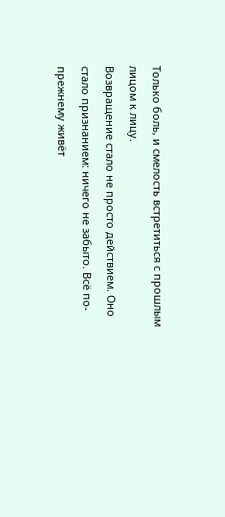Только боль, и смелость встретиться с прошлым лицом к лицу.
Возвращение стало не просто действием. Оно стало признанием: ничего не забыто. Всё по-прежнему живёт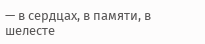— в сердцах, в памяти, в шелесте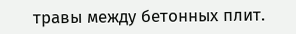травы между бетонных плит.